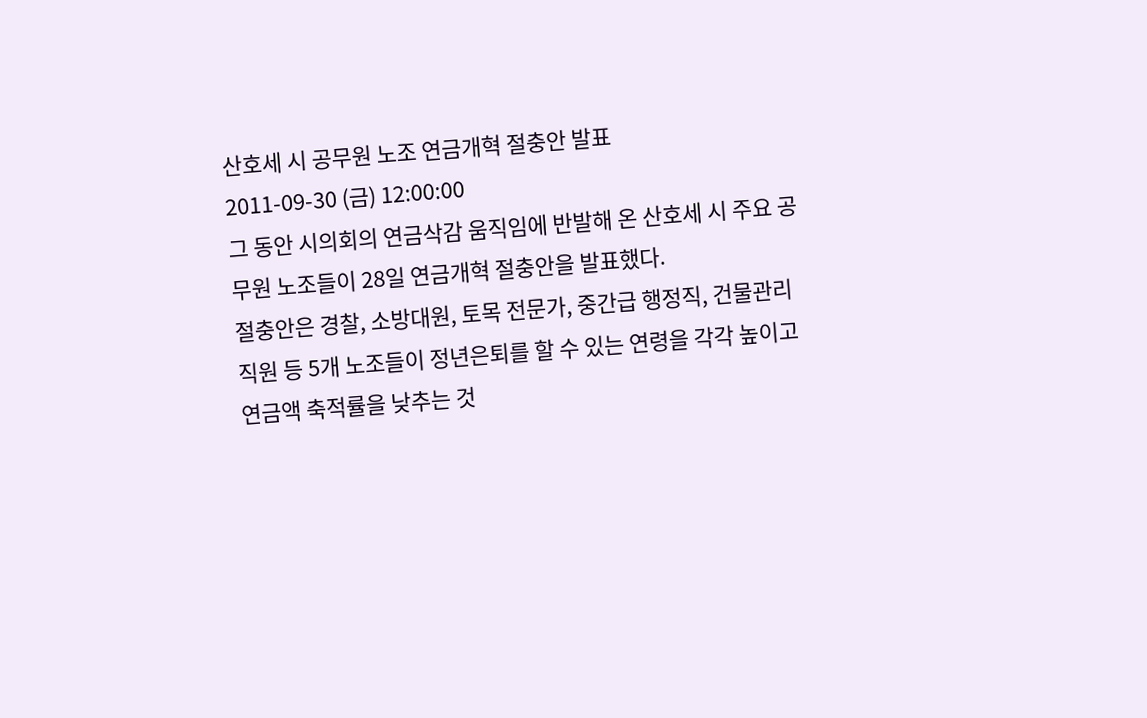산호세 시 공무원 노조 연금개혁 절충안 발표
2011-09-30 (금) 12:00:00
그 동안 시의회의 연금삭감 움직임에 반발해 온 산호세 시 주요 공무원 노조들이 28일 연금개혁 절충안을 발표했다.
절충안은 경찰, 소방대원, 토목 전문가, 중간급 행정직, 건물관리 직원 등 5개 노조들이 정년은퇴를 할 수 있는 연령을 각각 높이고 연금액 축적률을 낮추는 것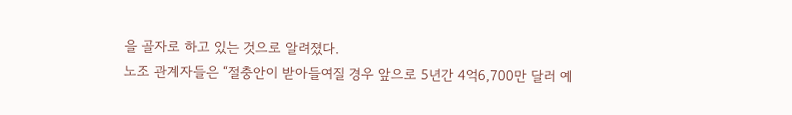을 골자로 하고 있는 것으로 알려졌다.
노조 관계자들은 “절충안이 받아들여질 경우 앞으로 5년간 4억6,700만 달러 예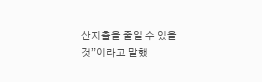산지출을 줄일 수 있을 것”이라고 말했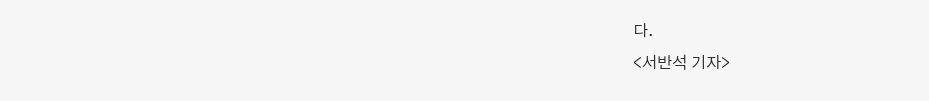다.
<서반석 기자>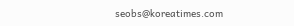seobs@koreatimes.com